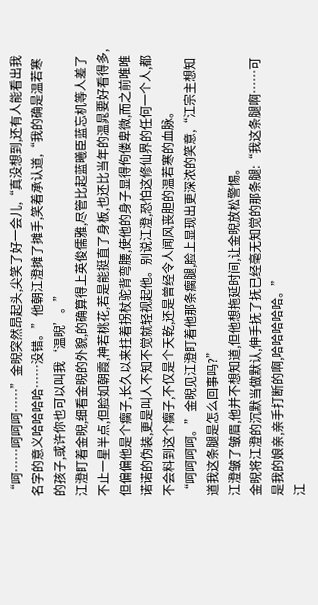“呵……呵呵呵……”金晲突然昂起头,尖笑了好一会儿,“真没想到,还有人能看出我名字的意义哈哈哈哈……没错。”他朝江澄摊了摊手,笑着承认道,“我的确是温若寒的孩子,或许你也可以叫我‘温晲’。”
江澄盯着金晲,细看金晲的外貌,的确算得上英俊儒雅,尽管比起蓝曦臣蓝忘机等人差了不止一星半点,但脸如朝霞,神若桃花,若是能挺直了身板,也还比当年的温晁要好看得多,但偏偏他是个瘸子,长久以来拄着拐杖驼背弯腰,使他的身子显得佝偻卑微,而之前唯唯诺诺的伪装,更是叫人不知不觉就轻视起他。别说江澄,恐怕这修仙界的任何一个人,都不会料到这个瘸子,不仅是个天乾,还是曾经令人闻风丧胆的温若寒的血脉。
“呵呵呵呵。”金晲见江澄盯着他那条瘸腿,脸上显现出更深浓的笑意,“江宗主想知道我这条腿是怎么回事吗?”
江澄皱了皱眉,他并不想知道,但他想拖延时间,让金晲放松警惕。
金晲将江澄的沉默当做默认,伸手抚了抚已经毫无知觉的那条腿:“我这条腿啊……可是我的娘亲,亲手打断的啊,哈哈哈哈哈。”
江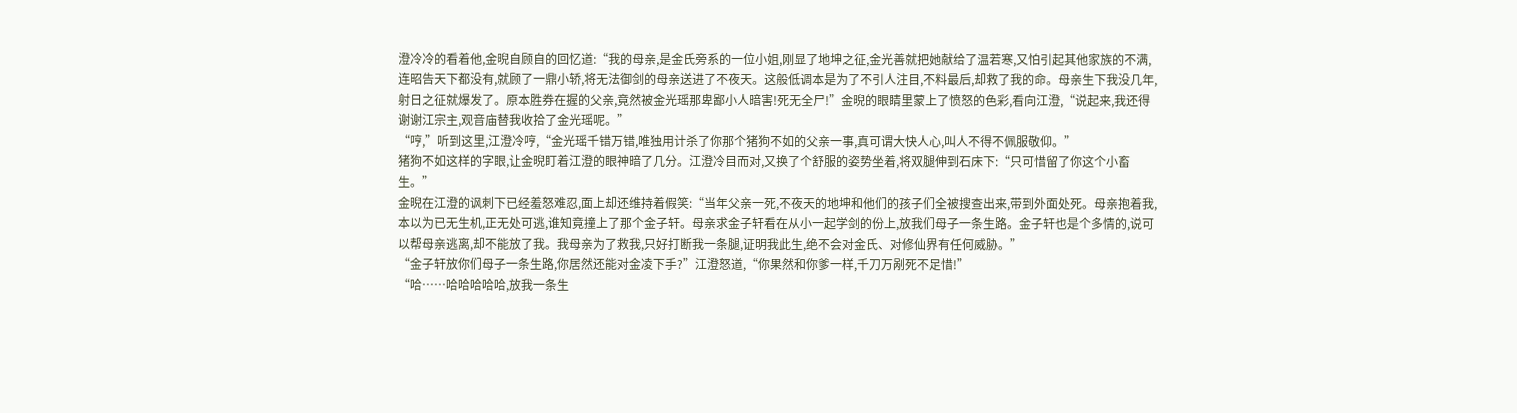澄冷冷的看着他,金晲自顾自的回忆道:“我的母亲,是金氏旁系的一位小姐,刚显了地坤之征,金光善就把她献给了温若寒,又怕引起其他家族的不满,连昭告天下都没有,就顾了一鼎小轿,将无法御剑的母亲送进了不夜天。这般低调本是为了不引人注目,不料最后,却救了我的命。母亲生下我没几年,射日之征就爆发了。原本胜券在握的父亲,竟然被金光瑶那卑鄙小人暗害!死无全尸!”金晲的眼睛里蒙上了愤怒的色彩,看向江澄,“说起来,我还得谢谢江宗主,观音庙替我收拾了金光瑶呢。”
“哼,”听到这里,江澄冷哼,“金光瑶千错万错,唯独用计杀了你那个猪狗不如的父亲一事,真可谓大快人心,叫人不得不佩服敬仰。”
猪狗不如这样的字眼,让金晲盯着江澄的眼神暗了几分。江澄冷目而对,又换了个舒服的姿势坐着,将双腿伸到石床下:“只可惜留了你这个小畜生。”
金晲在江澄的讽刺下已经羞怒难忍,面上却还维持着假笑:“当年父亲一死,不夜天的地坤和他们的孩子们全被搜查出来,带到外面处死。母亲抱着我,本以为已无生机,正无处可逃,谁知竟撞上了那个金子轩。母亲求金子轩看在从小一起学剑的份上,放我们母子一条生路。金子轩也是个多情的,说可以帮母亲逃离,却不能放了我。我母亲为了救我,只好打断我一条腿,证明我此生,绝不会对金氏、对修仙界有任何威胁。”
“金子轩放你们母子一条生路,你居然还能对金凌下手?”江澄怒道,“你果然和你爹一样,千刀万剐死不足惜!”
“哈……哈哈哈哈哈,放我一条生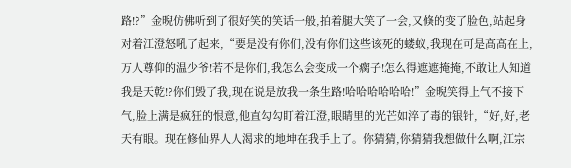路!?”金晲仿佛听到了很好笑的笑话一般,拍着腿大笑了一会,又倏的变了脸色,站起身对着江澄怒吼了起来,“要是没有你们,没有你们这些该死的蝼蚁,我现在可是高高在上,万人尊仰的温少爷!若不是你们,我怎么会变成一个瘸子!怎么得遮遮掩掩,不敢让人知道我是天乾!?你们毁了我,现在说是放我一条生路!哈哈哈哈哈哈!”金晲笑得上气不接下气,脸上满是疯狂的恨意,他直勾勾盯着江澄,眼睛里的光芒如淬了毒的银针,“好,好,老天有眼。现在修仙界人人渴求的地坤在我手上了。你猜猜,你猜猜我想做什么啊,江宗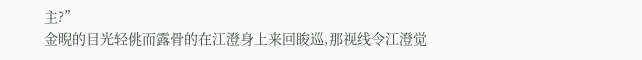主?”
金晲的目光轻佻而露骨的在江澄身上来回睃巡,那视线令江澄觉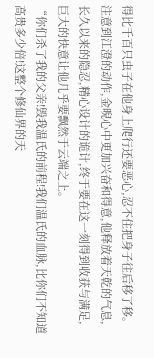得比千百只虫子在他身上爬行还要恶心,忍不住把身子往后移了移。注意到江澄的动作,金晲心中更加兴奋和得意,他释放着天乾的气息,长久以来的隐忍,精心设计的诡计,终于要在这一刻得到收获与满足,巨大的快意让他几乎要飘然于云端之上。
“你们杀了我的父亲!毁我温氏的前程!我们温氏的血脉,比你们不知道高贵多少倍!这整个修仙界的天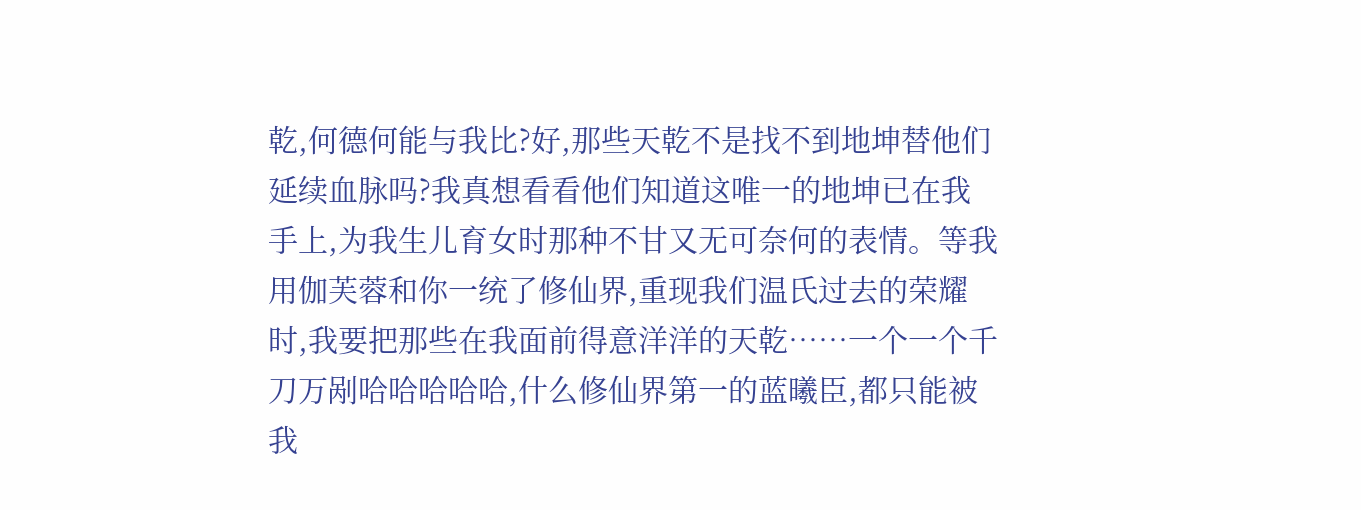乾,何德何能与我比?好,那些天乾不是找不到地坤替他们延续血脉吗?我真想看看他们知道这唯一的地坤已在我手上,为我生儿育女时那种不甘又无可奈何的表情。等我用伽芙蓉和你一统了修仙界,重现我们温氏过去的荣耀时,我要把那些在我面前得意洋洋的天乾……一个一个千刀万剐哈哈哈哈哈,什么修仙界第一的蓝曦臣,都只能被我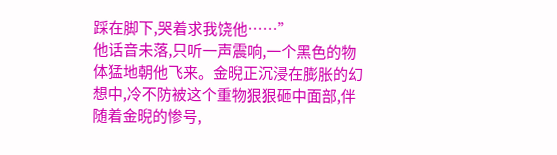踩在脚下,哭着求我饶他……”
他话音未落,只听一声震响,一个黑色的物体猛地朝他飞来。金晲正沉浸在膨胀的幻想中,冷不防被这个重物狠狠砸中面部,伴随着金晲的惨号,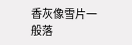香灰像雪片一般落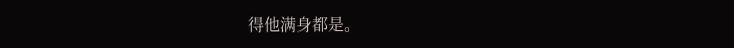得他满身都是。